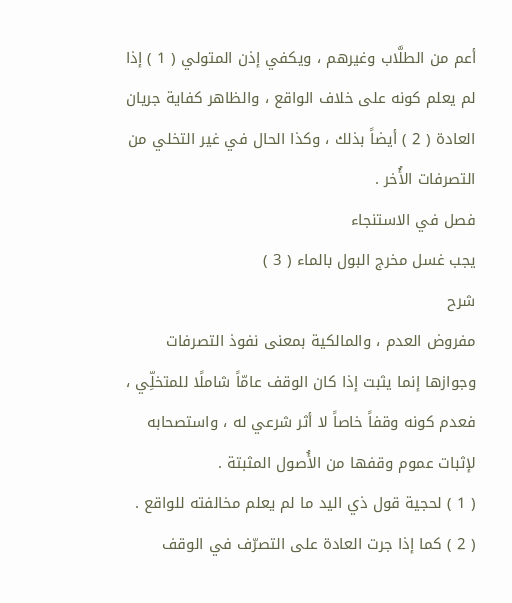أعم من الطلَّاب وغيرهم ، ويكفي إذن المتولي ( 1 ) إذا لم يعلم كونه على خلاف الواقع ، والظاهر كفاية جريان العادة ( 2 ) أيضاً بذلك ، وكذا الحال في غير التخلي من التصرفات الأُخر .
فصل في الاستنجاء
يجب غسل مخرج البول بالماء ( 3 )
شرح
مفروض العدم ، والمالكية بمعنى نفوذ التصرفات وجوازها إنما يثبت إذا كان الوقف عامّاً شاملًا للمتخلِّي ، فعدم كونه وقفاً خاصاً لا أثر شرعي له ، واستصحابه لإثبات عموم وقفها من الأُصول المثبتة .
( 1 ) لحجية قول ذي اليد ما لم يعلم مخالفته للواقع .
( 2 ) كما إذا جرت العادة على التصرّف في الوقف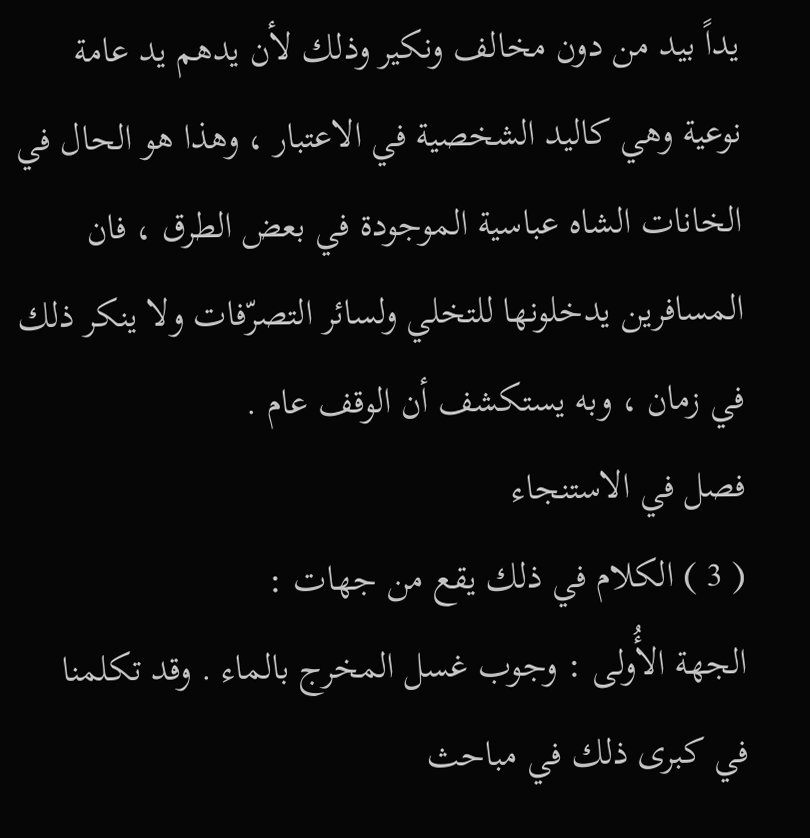يداً بيد من دون مخالف ونكير وذلك لأن يدهم يد عامة نوعية وهي كاليد الشخصية في الاعتبار ، وهذا هو الحال في الخانات الشاه عباسية الموجودة في بعض الطرق ، فان المسافرين يدخلونها للتخلي ولسائر التصرّفات ولا ينكر ذلك في زمان ، وبه يستكشف أن الوقف عام .
فصل في الاستنجاء
( 3 ) الكلام في ذلك يقع من جهات :
الجهة الأُولى : وجوب غسل المخرج بالماء . وقد تكلمنا في كبرى ذلك في مباحث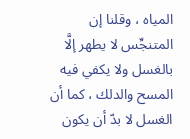المياه ، وقلنا إن المتنجِّس لا يطهر إلَّا بالغسل ولا يكفي فيه المسح والدلك ، كما أن الغسل لا بدّ أن يكون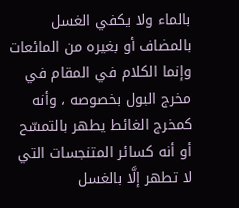بالماء ولا يكفي الغسل بالمضاف أو بغيره من المائعات وإنما الكلام في المقام في مخرج البول بخصوصه ، وأنه كمخرج الغائط يطهر بالتمسّح أو أنه كسائر المتنجسات التي لا تطهر إلَّا بالغسل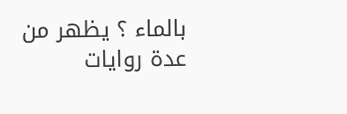بالماء ؟ يظهر من عدة روايات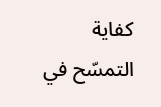كفاية التمسّح في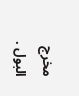مخرج البول .